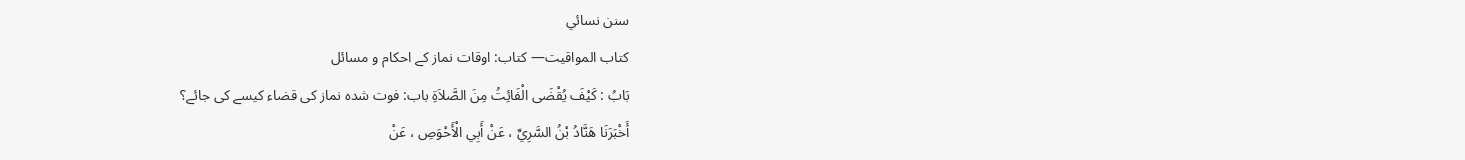سنن نسائي
كتاب المواقيت— کتاب: اوقات نماز کے احکام و مسائل
بَابُ : كَيْفَ يُقْضَى الْفَائِتُ مِنَ الصَّلاَةِ باب: فوت شدہ نماز کی قضاء کیسے کی جائے؟
أَخْبَرَنَا هَنَّادُ بْنُ السَّرِيِّ ، عَنْ أَبِي الْأَحْوَصِ ، عَنْ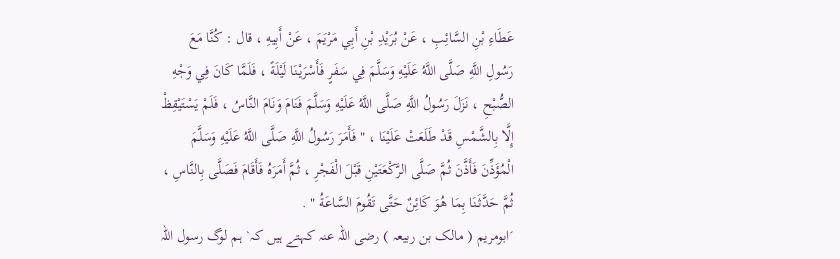عَطَاءِ بْنِ السَّائِبِ ، عَنْ بُرَيْدِ بْنِ أَبِي مَرْيَمَ ، عَنْ أَبِيهِ ، قال : كُنَّا مَعَ رَسُولِ اللَّهِ صَلَّى اللَّهُ عَلَيْهِ وَسَلَّمَ فِي سَفَرٍ فَأَسْرَيْنَا لَيْلَةً ، فَلَمَّا كَانَ فِي وَجْهِ الصُّبْحِ ، نَزَلَ رَسُولُ اللَّهِ صَلَّى اللَّهُ عَلَيْهِ وَسَلَّمَ فَنَامَ وَنَامَ النَّاسُ ، فَلَمْ يَسْتَيْقِظْ إِلَّا بِالشَّمْسِ قَدْ طَلَعَتْ عَلَيْنَا ، " فَأَمَرَ رَسُولُ اللَّهِ صَلَّى اللَّهُ عَلَيْهِ وَسَلَّمَ الْمُؤَذِّنَ فَأَذَّنَ ثُمَّ صَلَّى الرَّكْعَتَيْنِ قَبْلَ الْفَجْرِ ، ثُمَّ أَمَرَهُ فَأَقَامَ فَصَلَّى بِالنَّاسِ ، ثُمَّ حَدَّثَنَا بِمَا هُوَ كَائِنٌ حَتَّى تَقُومَ السَّاعَةُ " .
´ابومریم ( مالک بن ربیعہ ) رضی اللہ عنہ کہتے ہیں کہ` ہم لوگ رسول اللہ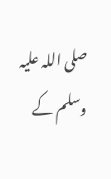صلی اللہ علیہ وسلم کے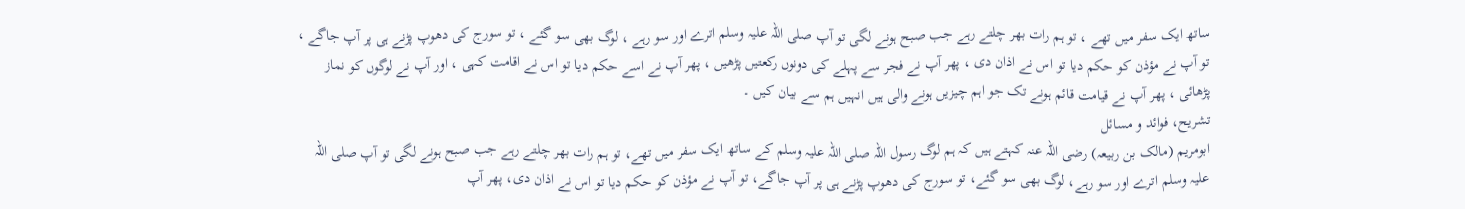ساتھ ایک سفر میں تھے ، تو ہم رات بھر چلتے رہے جب صبح ہونے لگی تو آپ صلی اللہ علیہ وسلم اترے اور سو رہے ، لوگ بھی سو گئے ، تو سورج کی دھوپ پڑنے ہی پر آپ جاگے ، تو آپ نے مؤذن کو حکم دیا تو اس نے اذان دی ، پھر آپ نے فجر سے پہلے کی دونوں رکعتیں پڑھیں ، پھر آپ نے اسے حکم دیا تو اس نے اقامت کہی ، اور آپ نے لوگوں کو نماز پڑھائی ، پھر آپ نے قیامت قائم ہونے تک جو اہم چیزیں ہونے والی ہیں انہیں ہم سے بیان کیں ۔
تشریح، فوائد و مسائل
ابومریم (مالک بن ربیعہ) رضی اللہ عنہ کہتے ہیں کہ ہم لوگ رسول اللہ صلی اللہ علیہ وسلم کے ساتھ ایک سفر میں تھے، تو ہم رات بھر چلتے رہے جب صبح ہونے لگی تو آپ صلی اللہ علیہ وسلم اترے اور سو رہے، لوگ بھی سو گئے، تو سورج کی دھوپ پڑنے ہی پر آپ جاگے، تو آپ نے مؤذن کو حکم دیا تو اس نے اذان دی، پھر آپ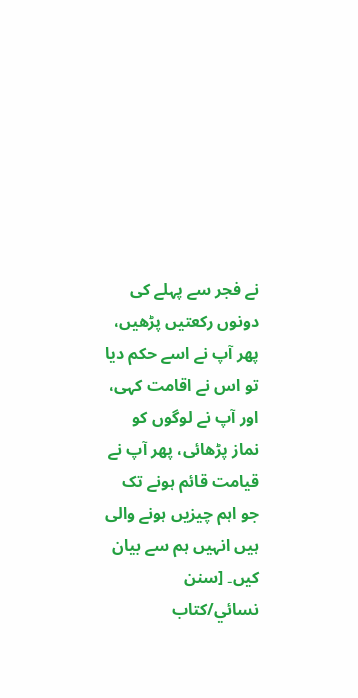نے فجر سے پہلے کی دونوں رکعتیں پڑھیں، پھر آپ نے اسے حکم دیا تو اس نے اقامت کہی، اور آپ نے لوگوں کو نماز پڑھائی، پھر آپ نے قیامت قائم ہونے تک جو اہم چیزیں ہونے والی ہیں انہیں ہم سے بیان کیں۔ [سنن نسائي/كتاب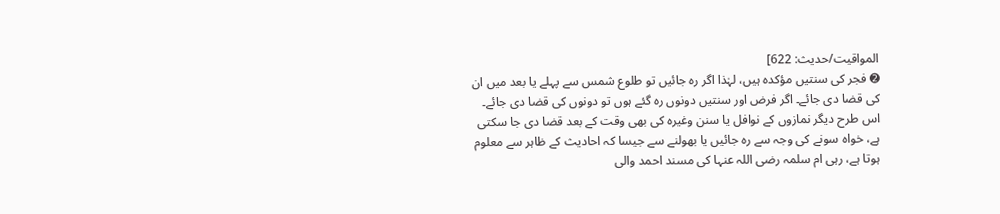المواقيت/حدیث: 622]
➋ فجر کی سنتیں مؤکدہ ہیں، لہٰذا اگر رہ جائیں تو طلوع شمس سے پہلے یا بعد میں ان کی قضا دی جائے۔ اگر فرض اور سنتیں دونوں رہ گئے ہوں تو دونوں کی قضا دی جائے۔ اس طرح دیگر نمازوں کے نوافل یا سنن وغیرہ کی بھی وقت کے بعد قضا دی جا سکتی ہے، خواہ سونے کی وجہ سے رہ جائیں یا بھولنے سے جیسا کہ احادیث کے ظاہر سے معلوم ہوتا ہے، رہی ام سلمہ رضی اللہ عنہا کی مسند احمد والی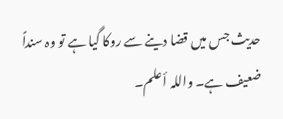حدیث جس میں قضا دینے سے روکا گیا ہے تو وہ سنداً ضعیف ہے۔ واللہ أعلم۔